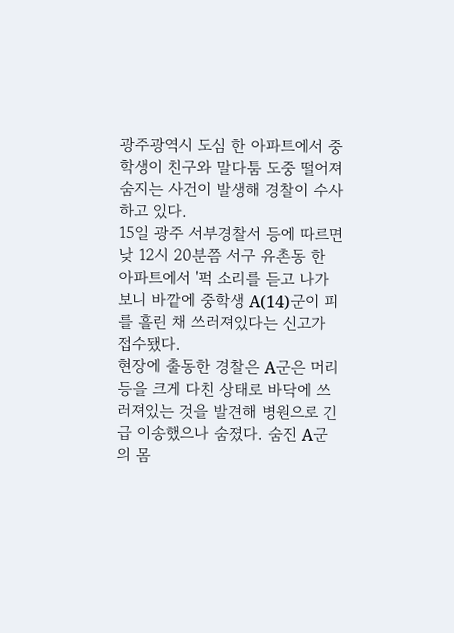광주광역시 도심 한 아파트에서 중학생이 친구와 말다툼 도중 떨어져 숨지는 사건이 발생해 경찰이 수사하고 있다.
15일 광주 서부경찰서 등에 따르면 낮 12시 20분쯤 서구 유촌동 한 아파트에서 '퍽 소리를 듣고 나가보니 바깥에 중학생 A(14)군이 피를 흘린 채 쓰러져있다는 신고가 접수됐다.
현장에 출동한 경찰은 A군은 머리 등을 크게 다친 상태로 바닥에 쓰러져있는 것을 발견해 병원으로 긴급 이송했으나 숨졌다. 숨진 A군의 몸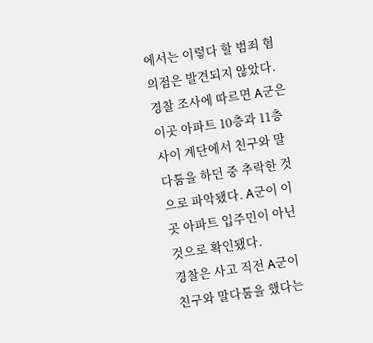에서는 이렇다 할 범죄 혐의점은 발견되지 않았다.
경찰 조사에 따르면 A군은 이곳 아파트 10층과 11층 사이 계단에서 친구와 말다툼을 하던 중 추락한 것으로 파악됐다. A군이 이곳 아파트 입주민이 아닌 것으로 확인됐다.
경찰은 사고 직전 A군이 친구와 말다툼을 했다는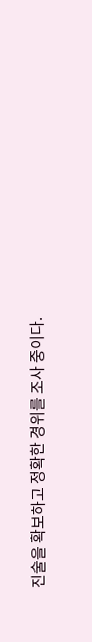진술을 확보하고 정확한 경위를 조사 중이다.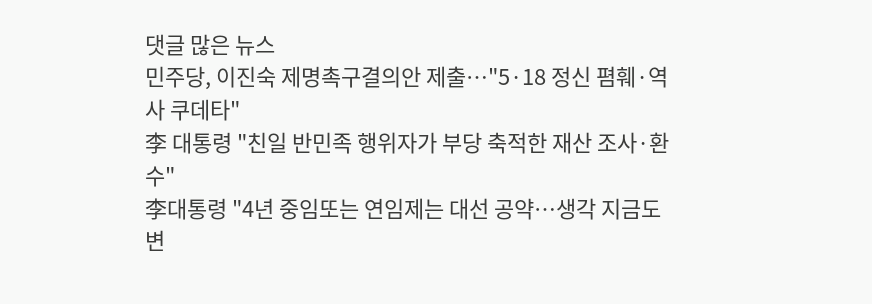댓글 많은 뉴스
민주당, 이진숙 제명촉구결의안 제출…"5·18 정신 폄훼·역사 쿠데타"
李 대통령 "친일 반민족 행위자가 부당 축적한 재산 조사·환수"
李대통령 "4년 중임또는 연임제는 대선 공약…생각 지금도 변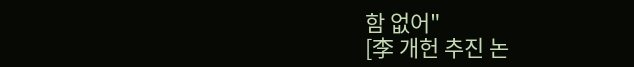함 없어"
[李 개헌 추진 논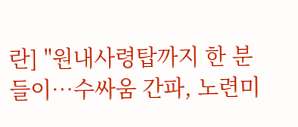란] "원내사령탑까지 한 분들이…수싸움 간파, 노련미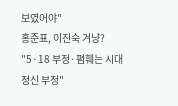보였어야"
홍준표, 이진숙 겨냥? "5·18 부정·폄훼는 시대정신 부정"